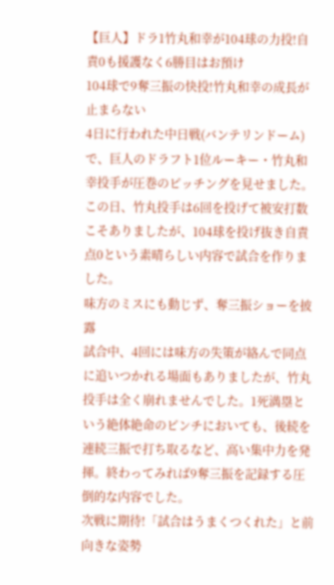【巨人】ドラ1竹丸和幸が104球の力投!自責0も援護なく6勝目はお預け
104球で9奪三振の快投!竹丸和幸の成長が止まらない
4日に行われた中日戦(バンテリンドーム)で、巨人のドラフト1位ルーキー・竹丸和幸投手が圧巻のピッチングを見せました。この日、竹丸投手は6回を投げて被安打数こそありましたが、104球を投げ抜き自責点0という素晴らしい内容で試合を作りました。
味方のミスにも動じず、奪三振ショーを披露
試合中、4回には味方の失策が絡んで同点に追いつかれる場面もありましたが、竹丸投手は全く崩れませんでした。1死満塁という絶体絶命のピンチにおいても、後続を連続三振で打ち取るなど、高い集中力を発揮。終わってみれば9奪三振を記録する圧倒的な内容でした。
次戦に期待!「試合はうまくつくれた」と前向きな姿勢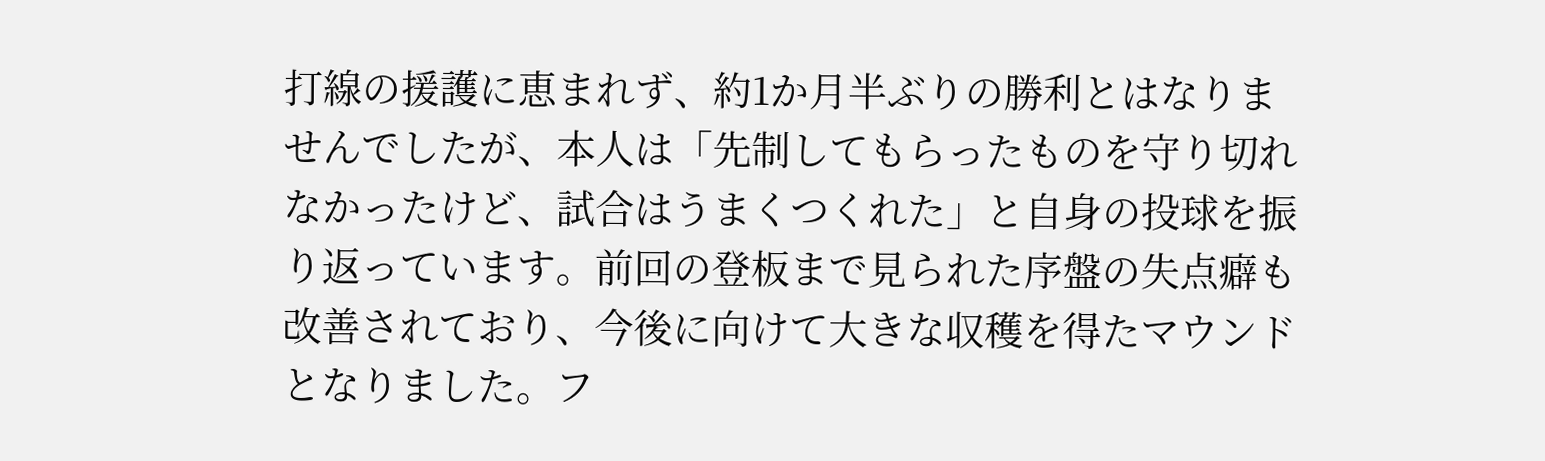打線の援護に恵まれず、約1か月半ぶりの勝利とはなりませんでしたが、本人は「先制してもらったものを守り切れなかったけど、試合はうまくつくれた」と自身の投球を振り返っています。前回の登板まで見られた序盤の失点癖も改善されており、今後に向けて大きな収穫を得たマウンドとなりました。フ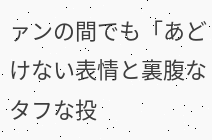ァンの間でも「あどけない表情と裏腹なタフな投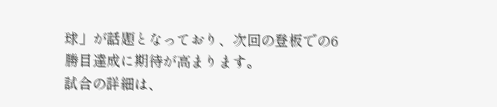球」が話題となっており、次回の登板での6勝目達成に期待が高まります。
試合の詳細は、